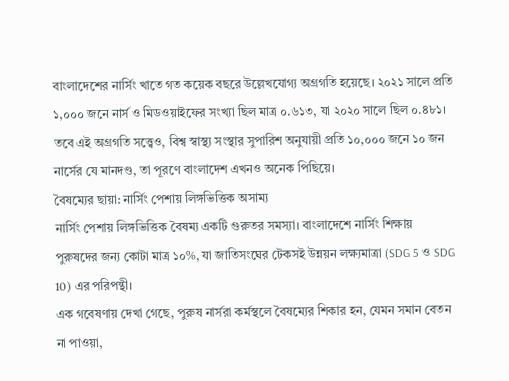বাংলাদেশের নার্সিং খাতে গত কয়েক বছরে উল্লেখযোগ্য অগ্রগতি হয়েছে। ২০২১ সালে প্রতি ১,০০০ জনে নার্স ও মিডওয়াইফের সংখ্যা ছিল মাত্র ০.৬১৩, যা ২০২০ সালে ছিল ০.৪৮১। তবে এই অগ্রগতি সত্ত্বেও, বিশ্ব স্বাস্থ্য সংস্থার সুপারিশ অনুযায়ী প্রতি ১০,০০০ জনে ১০ জন নার্সের যে মানদণ্ড, তা পূরণে বাংলাদেশ এখনও অনেক পিছিয়ে।
বৈষম্যের ছায়া: নার্সিং পেশায় লিঙ্গভিত্তিক অসাম্য
নার্সিং পেশায় লিঙ্গভিত্তিক বৈষম্য একটি গুরুতর সমস্যা। বাংলাদেশে নার্সিং শিক্ষায় পুরুষদের জন্য কোটা মাত্র ১০%, যা জাতিসংঘের টেকসই উন্নয়ন লক্ষ্যমাত্রা (SDG 5 ও SDG 10) এর পরিপন্থী।
এক গবেষণায় দেখা গেছে, পুরুষ নার্সরা কর্মস্থলে বৈষম্যের শিকার হন, যেমন সমান বেতন না পাওয়া,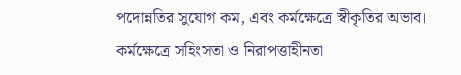পদোন্নতির সুযোগ কম, এবং কর্মক্ষেত্রে স্বীকৃতির অভাব।
কর্মক্ষেত্রে সহিংসতা ও নিরাপত্তাহীনতা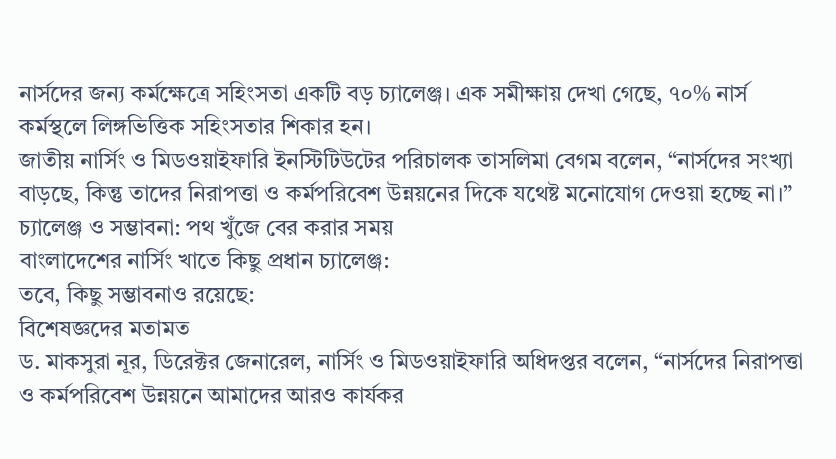নার্সদের জন্য কর্মক্ষেত্রে সহিংসতা একটি বড় চ্যালেঞ্জ। এক সমীক্ষায় দেখা গেছে, ৭০% নার্স কর্মস্থলে লিঙ্গভিত্তিক সহিংসতার শিকার হন।
জাতীয় নার্সিং ও মিডওয়াইফারি ইনস্টিটিউটের পরিচালক তাসলিমা বেগম বলেন, “নার্সদের সংখ্যা বাড়ছে, কিন্তু তাদের নিরাপত্তা ও কর্মপরিবেশ উন্নয়নের দিকে যথেষ্ট মনোযোগ দেওয়া হচ্ছে না।”
চ্যালেঞ্জ ও সম্ভাবনা: পথ খুঁজে বের করার সময়
বাংলাদেশের নার্সিং খাতে কিছু প্রধান চ্যালেঞ্জ:
তবে, কিছু সম্ভাবনাও রয়েছে:
বিশেষজ্ঞদের মতামত
ড. মাকসুরা নূর, ডিরেক্টর জেনারেল, নার্সিং ও মিডওয়াইফারি অধিদপ্তর বলেন, “নার্সদের নিরাপত্তা ও কর্মপরিবেশ উন্নয়নে আমাদের আরও কার্যকর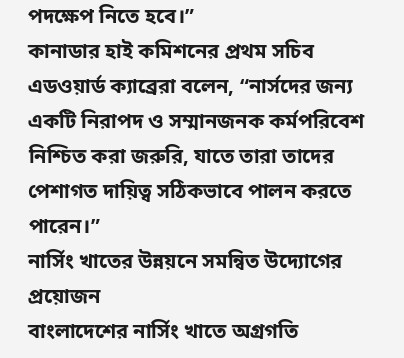পদক্ষেপ নিতে হবে।”
কানাডার হাই কমিশনের প্রথম সচিব এডওয়ার্ড ক্যাব্রেরা বলেন, “নার্সদের জন্য একটি নিরাপদ ও সম্মানজনক কর্মপরিবেশ নিশ্চিত করা জরুরি, যাতে তারা তাদের পেশাগত দায়িত্ব সঠিকভাবে পালন করতে পারেন।”
নার্সিং খাতের উন্নয়নে সমন্বিত উদ্যোগের প্রয়োজন
বাংলাদেশের নার্সিং খাতে অগ্রগতি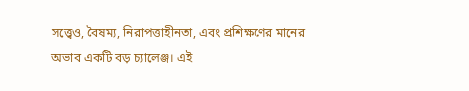সত্ত্বেও, বৈষম্য, নিরাপত্তাহীনতা, এবং প্রশিক্ষণের মানের অভাব একটি বড় চ্যালেঞ্জ। এই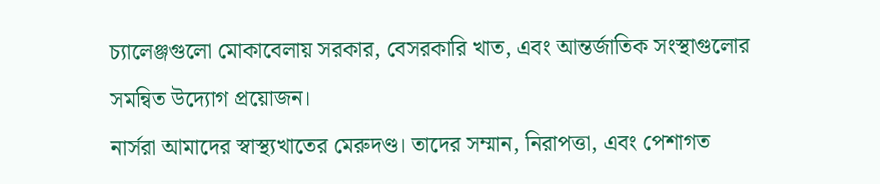চ্যালেঞ্জগুলো মোকাবেলায় সরকার, বেসরকারি খাত, এবং আন্তর্জাতিক সংস্থাগুলোর সমন্বিত উদ্যোগ প্রয়োজন।
নার্সরা আমাদের স্বাস্থ্যখাতের মেরুদণ্ড। তাদের সম্মান, নিরাপত্তা, এবং পেশাগত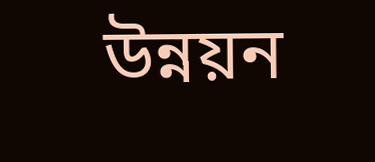উন্নয়ন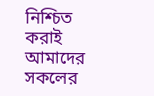নিশ্চিত করাই আমাদের সকলের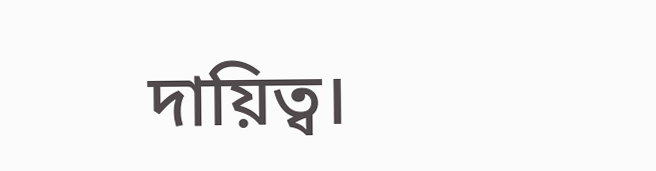দায়িত্ব।